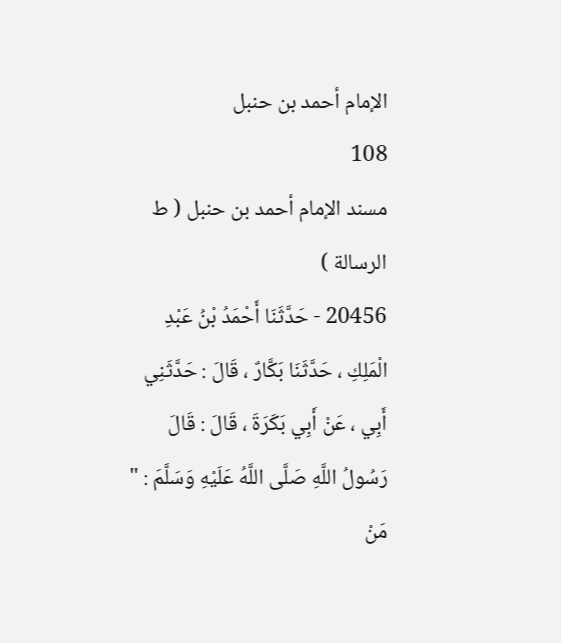الإمام أحمد بن حنبل
108
مسند الإمام أحمد بن حنبل ( ط الرسالة )
20456 - حَدَّثَنَا أَحْمَدُ بْنُ عَبْدِ الْمَلِكِ ، حَدَّثَنَا بَكَّارٌ ، قَالَ : حَدَّثَنِي أَبِي ، عَنْ أَبِي بَكَرَةَ ، قَالَ : قَالَ رَسُولُ اللَّهِ صَلَّى اللَّهُ عَلَيْهِ وَسَلَّمَ : " مَنْ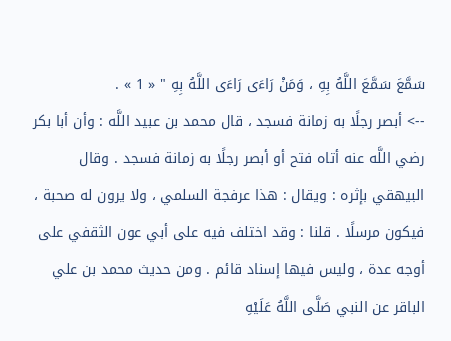سَمَّعَ سَمَّعَ اللَّهُ بِهِ ، وَمَنْ رَاءَى رَاءَى اللَّهُ بِهِ " « 1 » .
--> أبصر رجلًا به زمانة فسجد ، قال محمد بن عبيد اللَّه : وأن أبا بكر رضي اللَّه عنه أتاه فتح أو أبصر رجلًا به زمانة فسجد . وقال البيهقي بإثره : ويقال : هذا عرفجة السلمي ، ولا يرون له صحبة ، فيكون مرسلًا . قلنا : وقد اختلف فيه على أبي عون الثقفي على أوجه عدة ، وليس فيها إسناد قائم . ومن حديث محمد بن علي الباقر عن النبي صَلَّى اللَّهُ عَلَيْهِ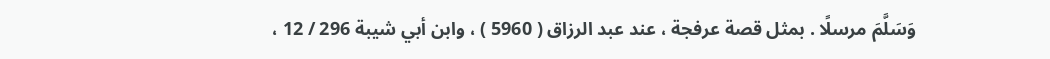وَسَلَّمَ مرسلًا . بمثل قصة عرفجة ، عند عبد الرزاق ( 5960 ) ، وابن أبي شيبة 296 / 12 ،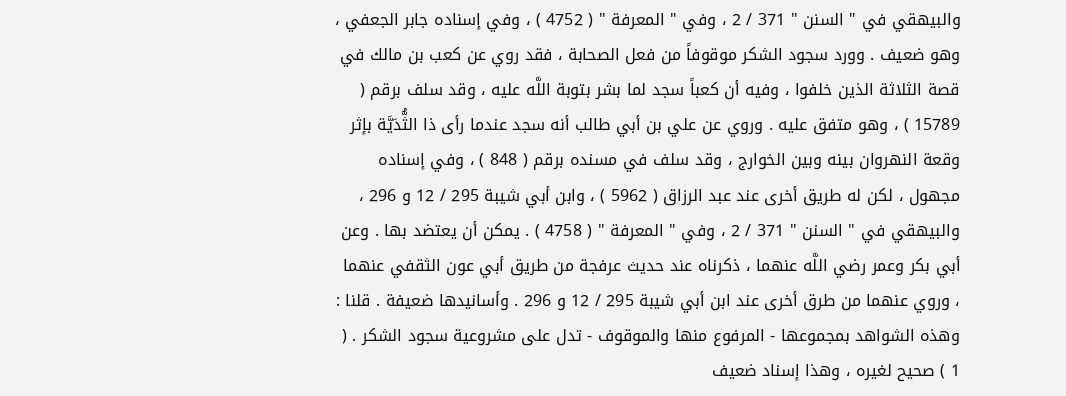والبيهقي في " السنن " 371 / 2 ، وفي " المعرفة " ( 4752 ) ، وفي إسناده جابر الجعفي ، وهو ضعيف . وورد سجود الشكر موقوفاً من فعل الصحابة ، فقد روي عن كعب بن مالك في قصة الثلاثة الذين خلفوا ، وفيه أن كعباً سجد لما بشر بتوبة اللَّه عليه ، وقد سلف برقم ( 15789 ) ، وهو متفق عليه . وروي عن علي بن أبي طالب أنه سجد عندما رأى ذا الثُّدَيَّة بإثر وقعة النهروان بينه وبين الخوارج ، وقد سلف في مسنده برقم ( 848 ) ، وفي إسناده مجهول ، لكن له طريق أخرى عند عبد الرزاق ( 5962 ) ، وابن أبي شيبة 295 / 12 و 296 ، والبيهقي في " السنن " 371 / 2 ، وفي " المعرفة " ( 4758 ) . يمكن أن يعتضد بها . وعن أبي بكر وعمر رضي اللَّه عنهما ، ذكرناه عند حديث عرفجة من طريق أبي عون الثقفي عنهما ، وروي عنهما من طرق أخرى عند ابن أبي شيبة 295 / 12 و 296 . وأسانيدها ضعيفة . قلنا : وهذه الشواهد بمجموعها - المرفوع منها والموقوف - تدل على مشروعية سجود الشكر . ( 1 ) صحيح لغيره ، وهذا إسناد ضعيف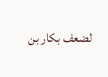لضعف بكار بن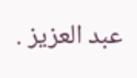عبد العزيز .